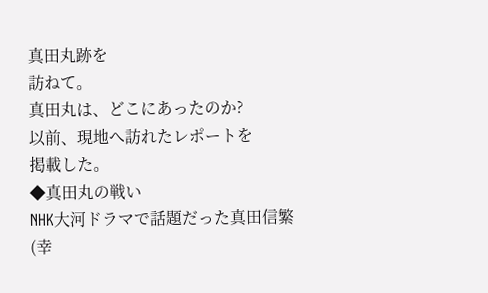真田丸跡を
訪ねて。
真田丸は、どこにあったのか?
以前、現地へ訪れたレポートを
掲載した。
◆真田丸の戦い
NHK大河ドラマで話題だった真田信繁
(幸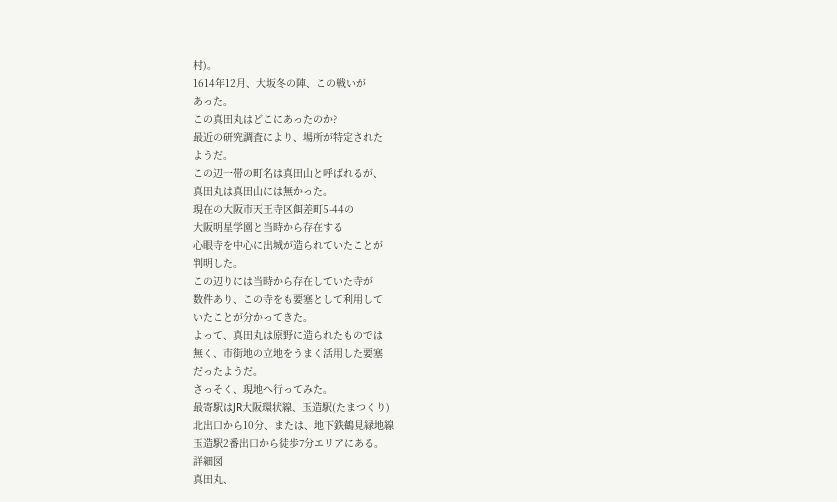村)。
1614年12月、大坂冬の陣、この戦いが
あった。
この真田丸はどこにあったのか?
最近の研究調査により、場所が特定された
ようだ。
この辺一帯の町名は真田山と呼ばれるが、
真田丸は真田山には無かった。
現在の大阪市天王寺区餌差町5-44の
大阪明星学園と当時から存在する
心眼寺を中心に出城が造られていたことが
判明した。
この辺りには当時から存在していた寺が
数件あり、この寺をも要塞として利用して
いたことが分かってきた。
よって、真田丸は原野に造られたものでは
無く、市街地の立地をうまく活用した要塞
だったようだ。
さっそく、現地へ行ってみた。
最寄駅はJR大阪環状線、玉造駅(たまつくり)
北出口から10分、または、地下鉄鶴見緑地線
玉造駅2番出口から徒歩7分エリアにある。
詳細図
真田丸、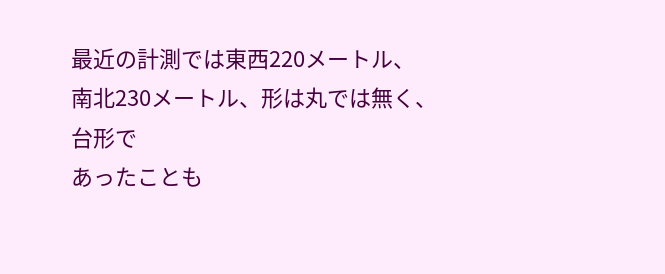最近の計測では東西220メートル、
南北230メートル、形は丸では無く、台形で
あったことも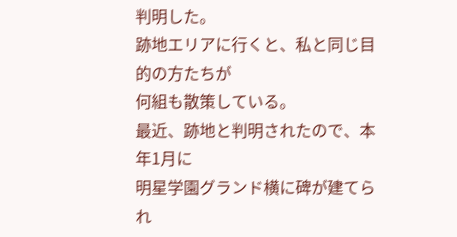判明した。
跡地エリアに行くと、私と同じ目的の方たちが
何組も散策している。
最近、跡地と判明されたので、本年1月に
明星学園グランド横に碑が建てられ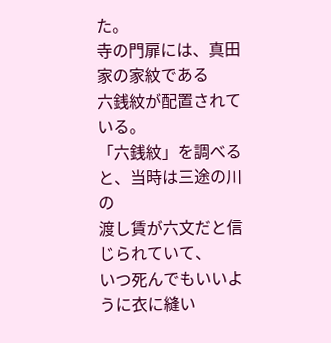た。
寺の門扉には、真田家の家紋である
六銭紋が配置されている。
「六銭紋」を調べると、当時は三途の川の
渡し賃が六文だと信じられていて、
いつ死んでもいいように衣に縫い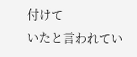付けて
いたと言われてい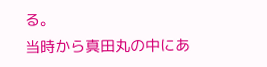る。
当時から真田丸の中にあ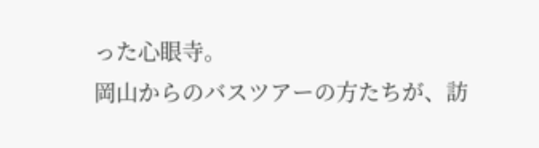った心眼寺。
岡山からのバスツアーの方たちが、訪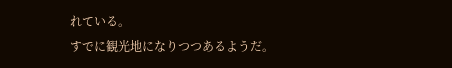れている。
すでに観光地になりつつあるようだ。